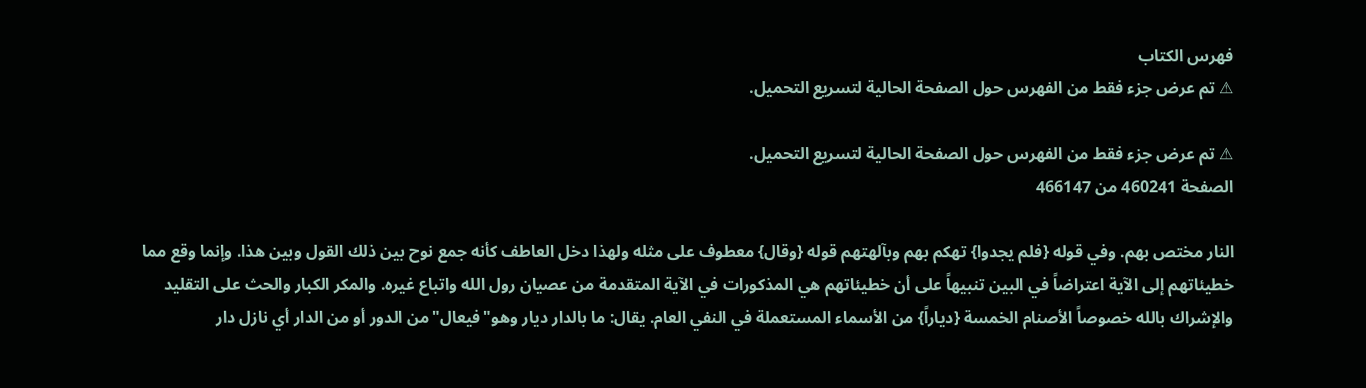فهرس الكتاب
⚠ تم عرض جزء فقط من الفهرس حول الصفحة الحالية لتسريع التحميل.

⚠ تم عرض جزء فقط من الفهرس حول الصفحة الحالية لتسريع التحميل.
الصفحة 460241 من 466147

النار مختص بهم. وفي قوله {فلم يجدوا} تهكم بهم وبآلهتهم قوله {وقال} معطوف على مثله ولهذا دخل العاطف كأنه جمع نوح بين ذلك القول وبين هذا. وإنما وقع مما خطيئاتهم إلى الآية اعتراضاً في البين تنبيهاً على أن خطيئاتهم هي المذكورات في الآية المتقدمة من عصيان رول الله واتباع غيره. والمكر الكبار والحث على التقليد والإشراك بالله خصوصاً الأصنام الخمسة {دياراً} من الأسماء المستعملة في النفي العام. يقال: ما بالدار ديار وهو"فيعال"من الدور أو من الدار أي نازل دار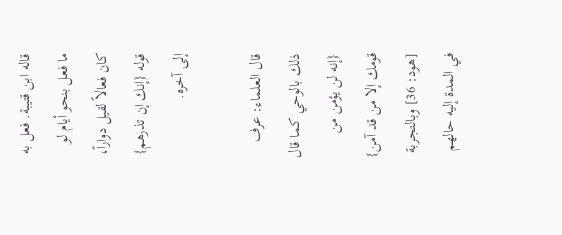قاله ابن قتيبة. فعل به ما فعل بنحو أيام لو كان فعالاً لقيل دواراً، قوله {إنك إن تذرهم} إلى آخره.

قال العلماء: عرف ذلك بالوحي كما قال {إنه لن يؤمن من قومك إلا من قد آمن} [هود: 36] وبالتجربة في المدة إليه حالهم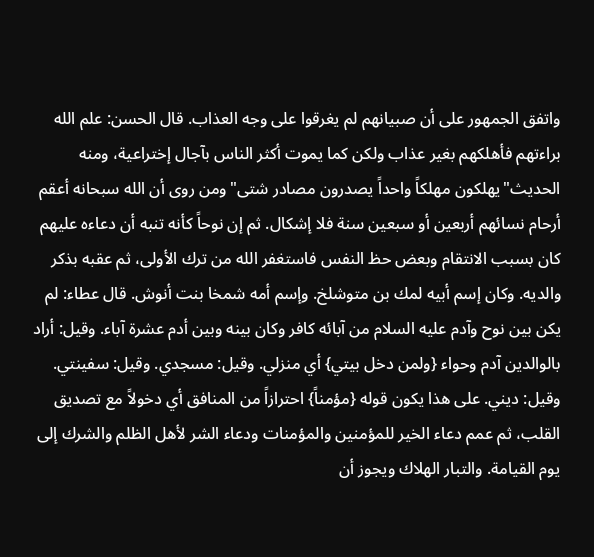واتفق الجمهور على أن صبيانهم لم يغرقوا على وجه العذاب. قال الحسن: علم الله براءتهم فأهلكهم بغير عذاب ولكن كما يموت أكثر الناس بآجال إختراعية، ومنه الحديث"يهلكون مهلكاً واحداً يصدرون مصادر شتى"ومن روى أن الله سبحانه أعقم أرحام نسائهم أربعين أو سبعين سنة فلا إشكال. ثم إن نوحاً كأنه تنبه أن دعاءه عليهم كان بسبب الانتقام وبعض حظ النفس فاستغفر الله من ترك الأولى، ثم عقبه بذكر والديه. وكان إسم أبيه لمك بن متوشلخ. وإسم أمه شمخا بنت أنوش. قال عطاء: لم يكن بين نوح وآدم عليه السلام من آبائه كافر وكان بينه وبين أدم عشرة آباء. وقيل: أراد بالوالدين آدم وحواء {ولمن دخل بيتي} أي منزلي. وقيل: مسجدي. وقيل: سفينتي. وقيل: ديني. على هذا يكون قوله {مؤمناً} احترازاً من المنافق أي دخولاً مع تصديق القلب، ثم عمم دعاء الخير للمؤمنين والمؤمنات ودعاء الشر لأهل الظلم والشرك إلى يوم القيامة. والتبار الهلاك ويجوز أن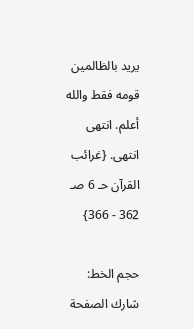يريد بالظالمين قومه فقط والله أعلم. انتهى انتهى. {غرائب القرآن حـ 6 صـ 362 - 366}

حجم الخط:
شارك الصفحة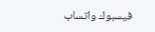فيسبوك واتساب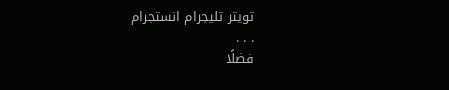تويتر تليجرام انستجرام
. . .
فضلًا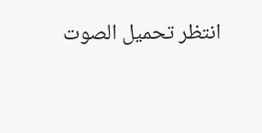انتظر تحميل الصوت